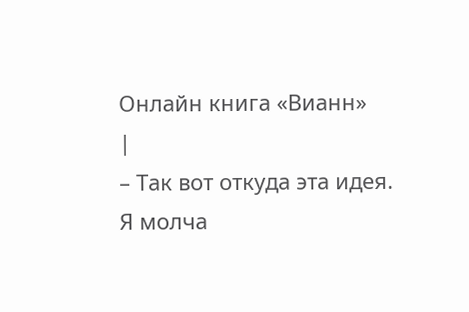Онлайн книга «Вианн»
|
– Так вот откуда эта идея. Я молча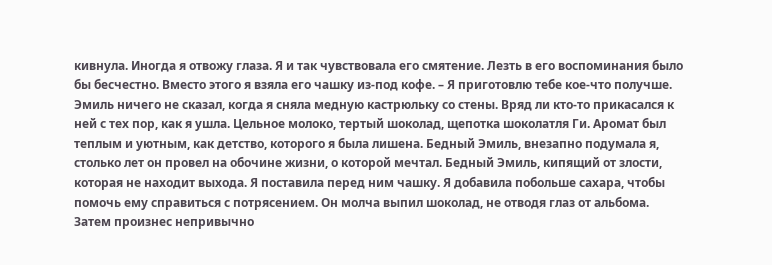кивнула. Иногда я отвожу глаза. Я и так чувствовала его смятение. Лезть в его воспоминания было бы бесчестно. Вместо этого я взяла его чашку из-под кофе. – Я приготовлю тебе кое-что получше. Эмиль ничего не сказал, когда я сняла медную кастрюльку со стены. Вряд ли кто-то прикасался к ней с тех пор, как я ушла. Цельное молоко, тертый шоколад, щепотка шоколатля Ги. Аромат был теплым и уютным, как детство, которого я была лишена. Бедный Эмиль, внезапно подумала я, столько лет он провел на обочине жизни, о которой мечтал. Бедный Эмиль, кипящий от злости, которая не находит выхода. Я поставила перед ним чашку. Я добавила побольше сахара, чтобы помочь ему справиться с потрясением. Он молча выпил шоколад, не отводя глаз от альбома. Затем произнес непривычно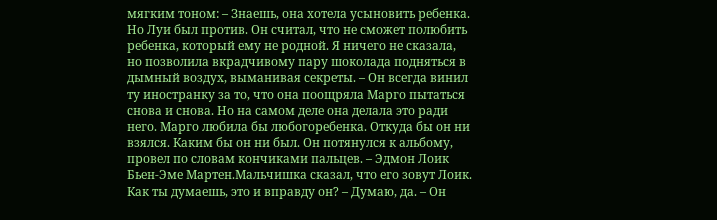мягким тоном: – Знаешь, она хотела усыновить ребенка. Но Луи был против. Он считал, что не сможет полюбить ребенка, который ему не родной. Я ничего не сказала, но позволила вкрадчивому пару шоколада подняться в дымный воздух, выманивая секреты. – Он всегда винил ту иностранку за то, что она поощряла Марго пытаться снова и снова. Но на самом деле она делала это ради него. Марго любила бы любогоребенка. Откуда бы он ни взялся. Каким бы он ни был. Он потянулся к альбому, провел по словам кончиками пальцев. – Эдмон Лоик Бьен-Эме Мартен.Мальчишка сказал, что его зовут Лоик. Как ты думаешь, это и вправду он? – Думаю, да. – Он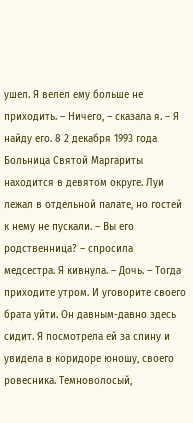ушел. Я велел ему больше не приходить. – Ничего, – сказала я. – Я найду его. 8 2 декабря 1993 года Больница Святой Маргариты находится в девятом округе. Луи лежал в отдельной палате, но гостей к нему не пускали. – Вы его родственница? – спросила медсестра. Я кивнула. – Дочь. – Тогда приходите утром. И уговорите своего брата уйти. Он давным-давно здесь сидит. Я посмотрела ей за спину и увидела в коридоре юношу, своего ровесника. Темноволосый,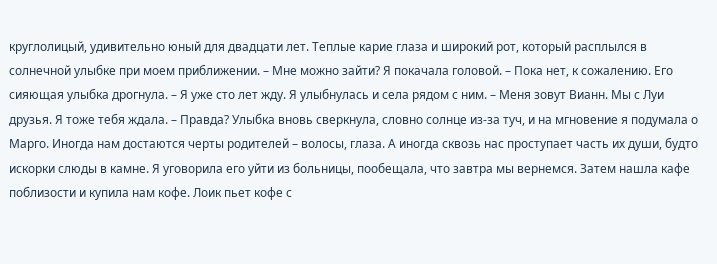круглолицый, удивительно юный для двадцати лет. Теплые карие глаза и широкий рот, который расплылся в солнечной улыбке при моем приближении. – Мне можно зайти? Я покачала головой. – Пока нет, к сожалению. Его сияющая улыбка дрогнула. – Я уже сто лет жду. Я улыбнулась и села рядом с ним. – Меня зовут Вианн. Мы с Луи друзья. Я тоже тебя ждала. – Правда? Улыбка вновь сверкнула, словно солнце из-за туч, и на мгновение я подумала о Марго. Иногда нам достаются черты родителей – волосы, глаза. А иногда сквозь нас проступает часть их души, будто искорки слюды в камне. Я уговорила его уйти из больницы, пообещала, что завтра мы вернемся. Затем нашла кафе поблизости и купила нам кофе. Лоик пьет кофе с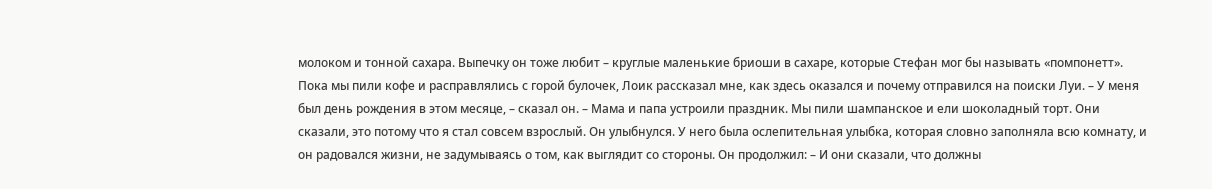молоком и тонной сахара. Выпечку он тоже любит – круглые маленькие бриоши в сахаре, которые Стефан мог бы называть «помпонетт». Пока мы пили кофе и расправлялись с горой булочек, Лоик рассказал мне, как здесь оказался и почему отправился на поиски Луи. – У меня был день рождения в этом месяце, – сказал он. – Мама и папа устроили праздник. Мы пили шампанское и ели шоколадный торт. Они сказали, это потому что я стал совсем взрослый. Он улыбнулся. У него была ослепительная улыбка, которая словно заполняла всю комнату, и он радовался жизни, не задумываясь о том, как выглядит со стороны. Он продолжил: – И они сказали, что должны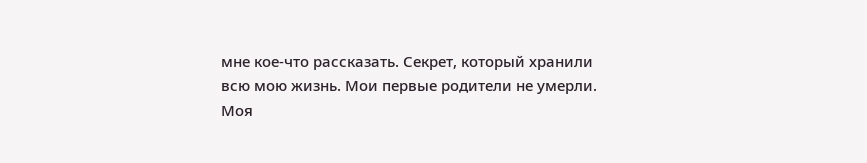мне кое-что рассказать. Секрет, который хранили всю мою жизнь. Мои первые родители не умерли. Моя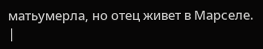матьумерла, но отец живет в Марселе. |